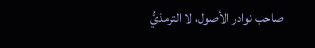صاحب نوادر الأصول، لا الترمذيُّ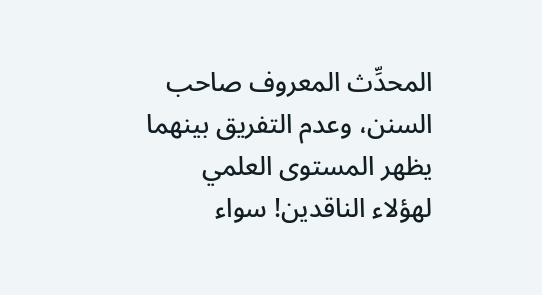المحدِّث المعروف صاحب السنن، وعدم التفريق بينهما يظهر المستوى العلمي لهؤلاء الناقدين! سواء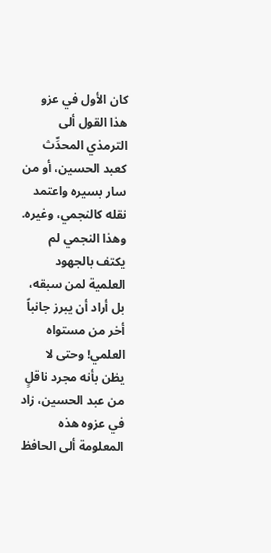كان الأول في عزو هذا القول ألى الترمذي المحدِّث كعبد الحسين، أو من سار بسيره واعتمد نقله كالنجمي، وغيره.
وهذا النجمي لم يكتف بالجهود العلمية لمن سبقه، بل أراد أن يبرز جانباً أخر من مستواه العلمي! وحتى لا يظن بأنه مجرد ناقلٍ من عبد الحسين، زاد في عزوه هذه المعلومة ألى الحافظ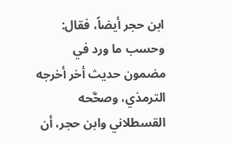ابن حجر أيضاً، فقال: وحسب ما ورد في مضمون حديث أخر أخرجه الترمذي، وصحَّحه القسطلاني وابن حجر، أن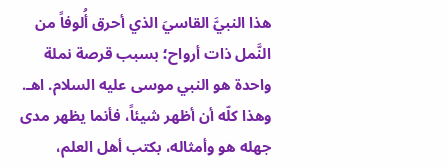هذا النبيَّ القاسيَ الذي أحرق أُلوفاً من النَّمل ذات أرواح؛ بسبب قرصة نملة واحدة هو النبي موسى عليه السلام. اهـ.
وهذا كلّه أن أظهر شيئاً، فأنما يظهر مدى جهله هو وأمثاله، بكتب أهل العلم،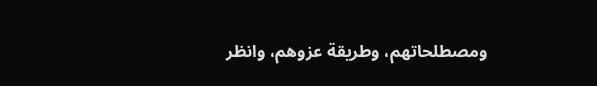ومصطلحاتهم، وطريقة عزوهم، وانظر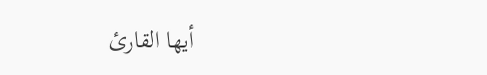أيها القارئ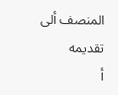المنصف ألى تقديمه
أ